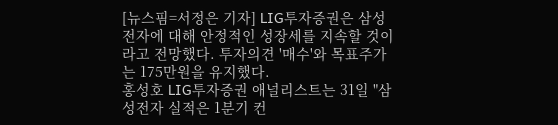[뉴스핌=서정은 기자] LIG투자증권은 삼성전자에 대해 안정적인 성장세를 지속할 것이라고 전망했다. 투자의견 '매수'와 목표주가는 175만원을 유지했다.
홍성호 LIG투자증권 애널리스트는 31일 "삼성전자 실적은 1분기 컨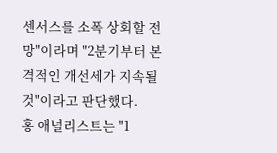센서스를 소폭 상회할 전망"이라며 "2분기부터 본격적인 개선세가 지속될 것"이라고 판단했다.
홍 애널리스트는 "1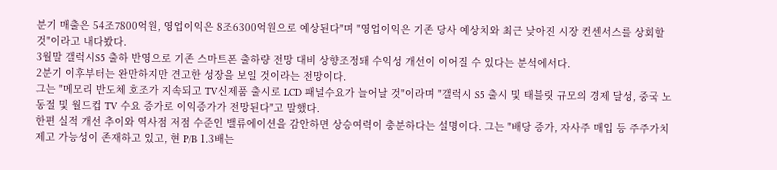분기 매출은 54조7800억원, 영업이익은 8조6300억원으로 예상된다"며 "영업이익은 기존 당사 예상치와 최근 낮아진 시장 컨센서스를 상회할 것"이라고 내다봤다.
3월말 갤럭시S5 출하 반영으로 기존 스마트폰 출하량 전망 대비 상향조정돼 수익성 개선이 이어질 수 있다는 분석에서다.
2분기 이후부터는 완만하지만 견고한 성장을 보일 것이라는 전망이다.
그는 "메모리 반도체 호조가 지속되고 TV신제품 출시로 LCD 패널수요가 늘어날 것"이라며 "갤럭시 S5 출시 및 태블릿 규모의 경제 달성, 중국 노동절 및 월드컵 TV 수요 증가로 이익증가가 전망된다"고 말했다.
한편 실적 개선 추이와 역사점 저점 수준인 밸류에이션을 감안하면 상승여력이 충분하다는 설명이다. 그는 "배당 증가, 자사주 매입 등 주주가치제고 가능성이 존재하고 있고, 현 P/B 1.3배는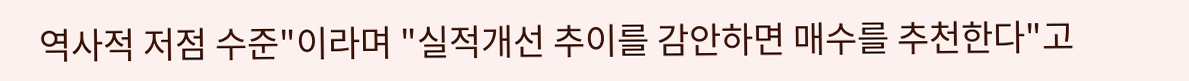역사적 저점 수준"이라며 "실적개선 추이를 감안하면 매수를 추천한다"고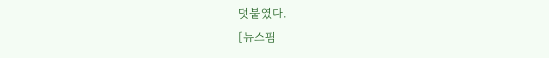덧붙였다.
[뉴스핌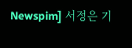Newspim] 서정은 기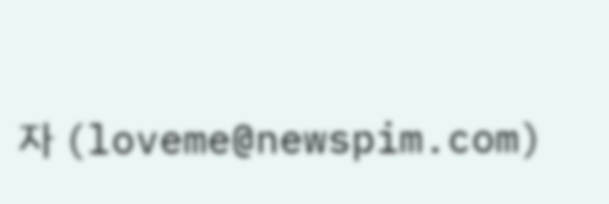자 (loveme@newspim.com)